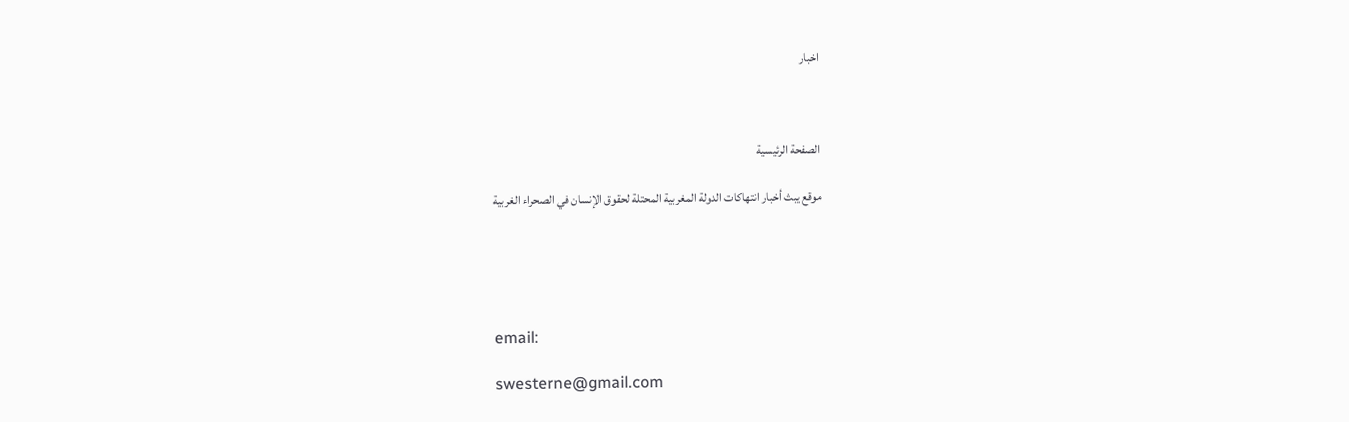اخبار



الصفحة الرئيسية

موقع يبث أخبار انتهاكات الدولة المغربية المحتلة لحقوق الإنسان في الصحراء الغربية





email:

swesterne@gmail.com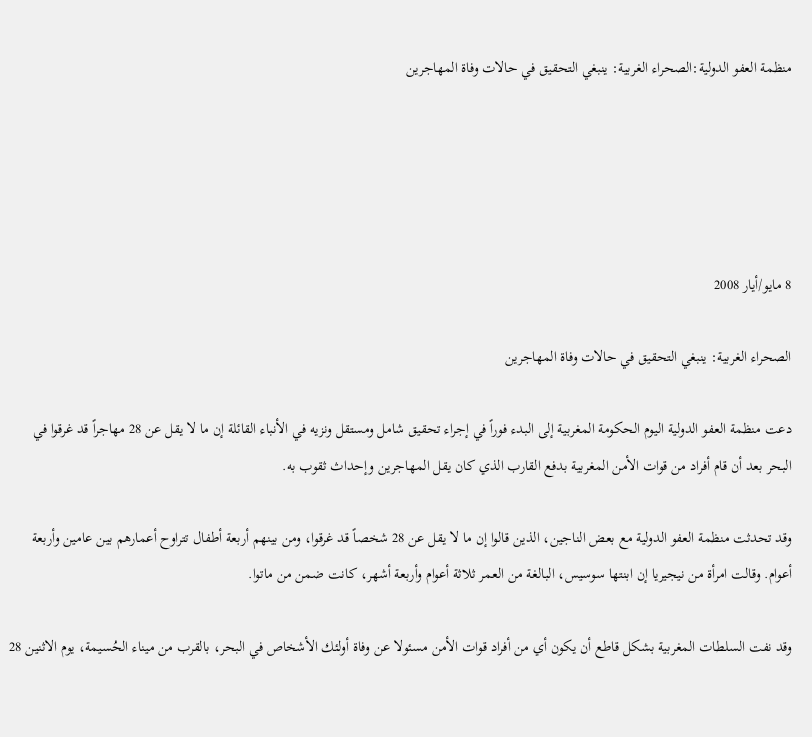منظمة العفو الدولية:الصحراء الغربية: ينبغي التحقيق في حالات وفاة المهاجرين





8 مايو/أيار 2008

الصحراء الغربية: ينبغي التحقيق في حالات وفاة المهاجرين

دعت منظمة العفو الدولية اليوم الحكومة المغربية إلى البدء فوراً في إجراء تحقيق شامل ومستقل ونزيه في الأنباء القائلة إن ما لا يقل عن 28 مهاجراً قد غرقوا في البحر بعد أن قام أفراد من قوات الأمن المغربية بدفع القارب الذي كان يقل المهاجرين وإحداث ثقوب به.

وقد تحدثت منظمة العفو الدولية مع بعض الناجين، الذين قالوا إن ما لا يقل عن 28 شخصاً قد غرقوا، ومن بينهم أربعة أطفال تتراوح أعمارهم بين عامين وأربعة أعوام. وقالت امرأة من نيجيريا إن ابنتها سوسيس، البالغة من العمر ثلاثة أعوام وأربعة أشهر، كانت ضمن من ماتوا.

وقد نفت السلطات المغربية بشكل قاطع أن يكون أي من أفراد قوات الأمن مسئولا عن وفاة أولئك الأشخاص في البحر، بالقرب من ميناء الحُسيمة، يوم الاثنين 28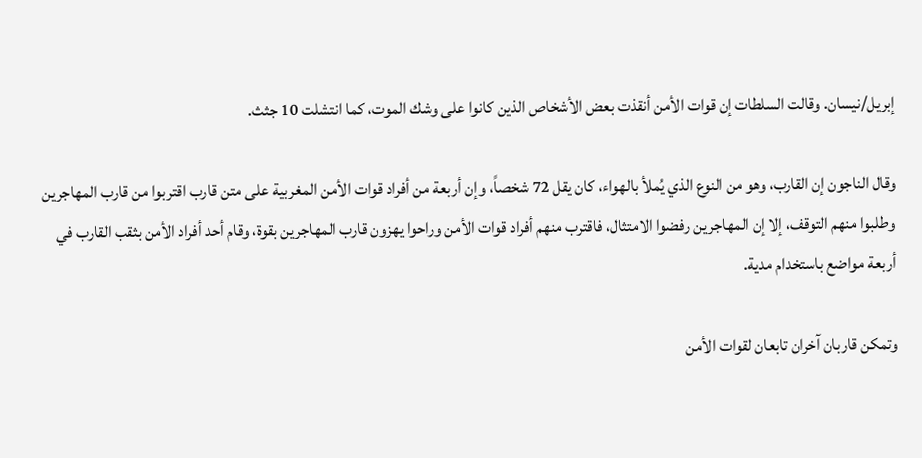إبريل/نيسان. وقالت السلطات إن قوات الأمن أنقذت بعض الأشخاص الذين كانوا على وشك الموت، كما انتشلت 10 جثث.

وقال الناجون إن القارب، وهو من النوع الذي يُملأ بالهواء، كان يقل 72 شخصاً، وإن أربعة من أفراد قوات الأمن المغربية على متن قارب اقتربوا من قارب المهاجرين وطلبوا منهم التوقف، إلا إن المهاجرين رفضوا الامتثال، فاقترب منهم أفراد قوات الأمن وراحوا يهزون قارب المهاجرين بقوة، وقام أحد أفراد الأمن بثقب القارب في أربعة مواضع باستخدام مدية.

وتمكن قاربان آخران تابعان لقوات الأمن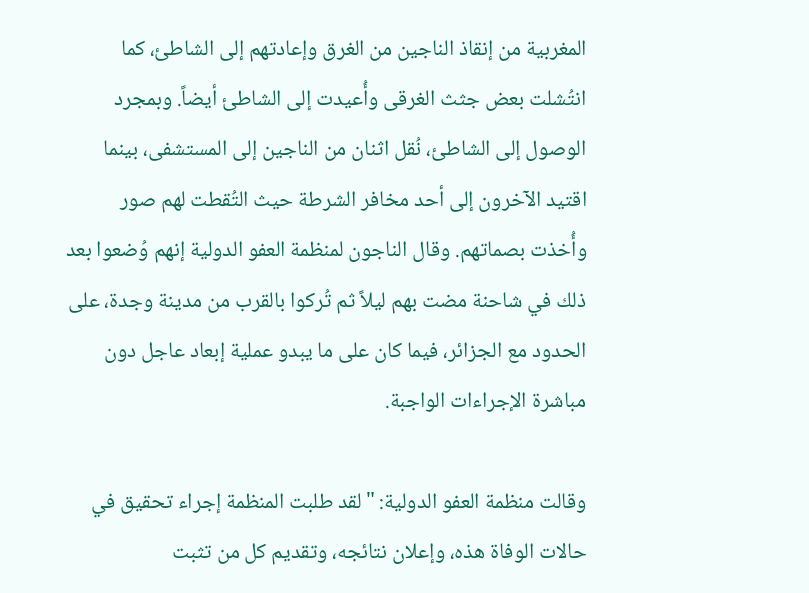المغربية من إنقاذ الناجين من الغرق وإعادتهم إلى الشاطئ، كما انتُشلت بعض جثث الغرقى وأُعيدت إلى الشاطئ أيضاً. وبمجرد الوصول إلى الشاطئ، نُقل اثنان من الناجين إلى المستشفى، بينما اقتيد الآخرون إلى أحد مخافر الشرطة حيث التُقطت لهم صور وأُخذت بصماتهم. وقال الناجون لمنظمة العفو الدولية إنهم وُضعوا بعد ذلك في شاحنة مضت بهم ليلاً ثم تُركوا بالقرب من مدينة وجدة، على الحدود مع الجزائر، فيما كان على ما يبدو عملية إبعاد عاجل دون مباشرة الإجراءات الواجبة.

وقالت منظمة العفو الدولية: "لقد طلبت المنظمة إجراء تحقيق في حالات الوفاة هذه، وإعلان نتائجه، وتقديم كل من تثبت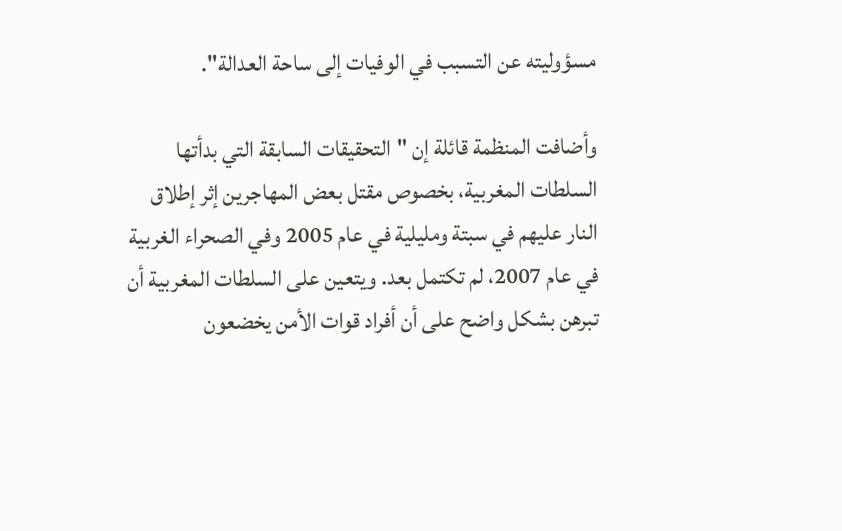مسؤوليته عن التسبب في الوفيات إلى ساحة العدالة".

وأضافت المنظمة قائلة إن "التحقيقات السابقة التي بدأتها السلطات المغربية، بخصوص مقتل بعض المهاجرين إثر إطلاق النار عليهم في سبتة ومليلية في عام 2005 وفي الصحراء الغربية في عام 2007، لم تكتمل بعد. ويتعين على السلطات المغربية أن تبرهن بشكل واضح على أن أفراد قوات الأمن يخضعون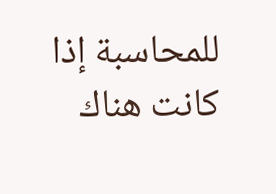للمحاسبة إذا كانت هناك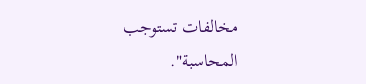مخالفات تستوجب المحاسبة".